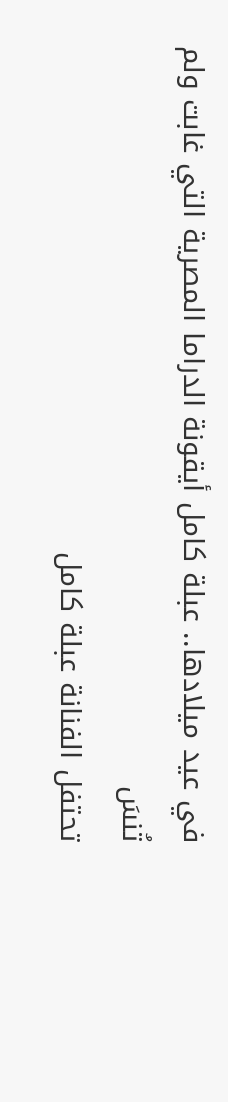في عيد ميلادها.. عبلة كامل أيقونة الدراما المصرية التي غابت ولم تُنسَ
تحتفل الفنانة عبلة كامل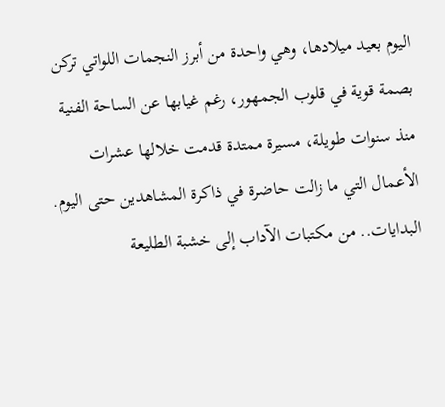اليوم بعيد ميلادها، وهي واحدة من أبرز النجمات اللواتي تركن بصمة قوية في قلوب الجمهور، رغم غيابها عن الساحة الفنية منذ سنوات طويلة، مسيرة ممتدة قدمت خلالها عشرات الأعمال التي ما زالت حاضرة في ذاكرة المشاهدين حتى اليوم.
البدايات.. من مكتبات الآداب إلى خشبة الطليعة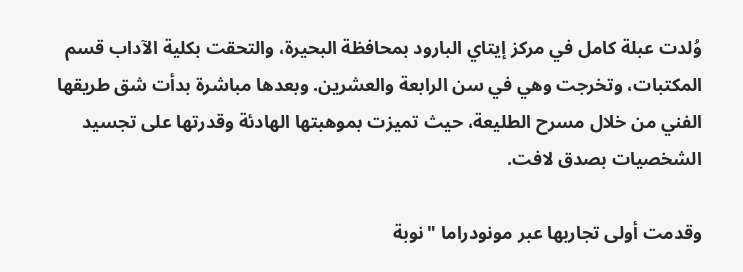وُلدت عبلة كامل في مركز إيتاي البارود بمحافظة البحيرة، والتحقت بكلية الآداب قسم المكتبات، وتخرجت وهي في سن الرابعة والعشرين. وبعدها مباشرة بدأت شق طريقها الفني من خلال مسرح الطليعة، حيث تميزت بموهبتها الهادئة وقدرتها على تجسيد الشخصيات بصدق لافت.

وقدمت أولى تجاربها عبر مونودراما "نوبة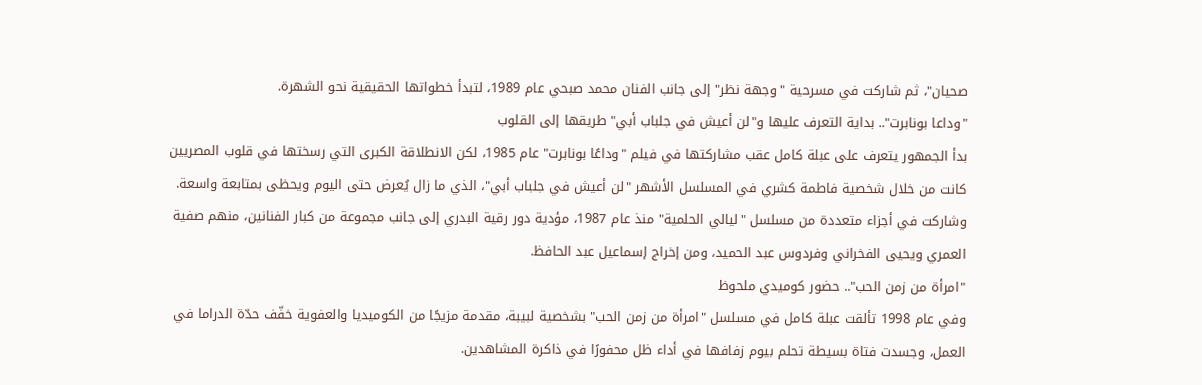صحيان"، ثم شاركت في مسرحية "وجهة نظر" إلى جانب الفنان محمد صبحي عام 1989، لتبدأ خطواتها الحقيقية نحو الشهرة.
"وداعا بونابرت".. بداية التعرف عليها و"لن أعيش في جلباب أبي" طريقها إلى القلوب
بدأ الجمهور يتعرف على عبلة كامل عقب مشاركتها في فيلم "وداعًا بونابرت" عام 1985، لكن الانطلاقة الكبرى التي رسختها في قلوب المصريين كانت من خلال شخصية فاطمة كشري في المسلسل الأشهر "لن أعيش في جلباب أبي"، الذي ما زال يُعرض حتى اليوم ويحظى بمتابعة واسعة.
وشاركت في أجزاء متعددة من مسلسل "ليالي الحلمية" منذ عام 1987، مؤدية دور رقية البدري إلى جانب مجموعة من كبار الفنانين، منهم صفية العمري ويحيى الفخراني وفردوس عبد الحميد، ومن إخراج إسماعيل عبد الحافظ.
"امرأة من زمن الحب".. حضور كوميدي ملحوظ
وفي عام 1998 تألقت عبلة كامل في مسلسل "امرأة من زمن الحب" بشخصية لبيبة، مقدمة مزيجًا من الكوميديا والعفوية خفّف حدّة الدراما في العمل، وجسدت فتاة بسيطة تحلم بيوم زفافها في أداء ظل محفورًا في ذاكرة المشاهدين.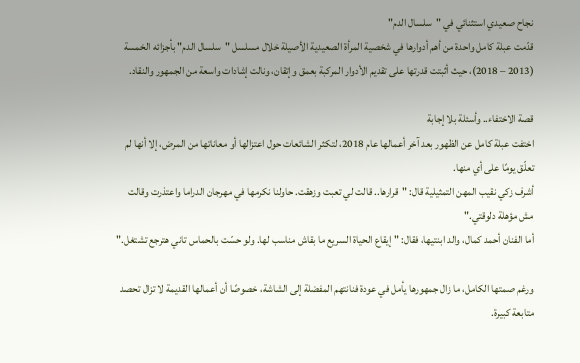نجاح صعيدي استثنائي في "سلسال الدم"
قدّمت عبلة كامل واحدة من أهم أدوارها في شخصية المرأة الصعيدية الأصيلة خلال مسلسل "سلسال الدم" بأجزائه الخمسة (2013 – 2018)، حيث أثبتت قدرتها على تقديم الأدوار المركبة بعمق وإتقان، ونالت إشادات واسعة من الجمهور والنقاد.

قصة الاختفاء.. وأسئلة بلا إجابة
اختفت عبلة كامل عن الظهور بعد آخر أعمالها عام 2018، لتكثر الشائعات حول اعتزالها أو معاناتها من المرض، إلا أنها لم تعلّق يومًا على أي منها.
أشرف زكي نقيب المهن التمثيلية قال: "قرارها.. قالت لي تعبت وزهقت. حاولنا نكرمها في مهرجان الدراما واعتذرت وقالت مش مؤهلة دلوقتي."
أما الفنان أحمد كمال، والد ابنتيها، فقال: "إيقاع الحياة السريع ما بقاش مناسب لها. ولو حسّت بالحماس تاني هترجع تشتغل."

ورغم صمتها الكامل، ما زال جمهورها يأمل في عودة فنانتهم المفضلة إلى الشاشة، خصوصًا أن أعمالها القديمة لا تزال تحصد متابعة كبيرة.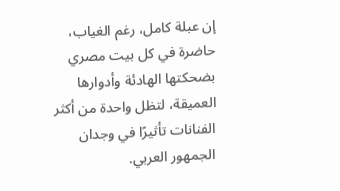إن عبلة كامل، رغم الغياب، حاضرة في كل بيت مصري بضحكتها الهادئة وأدوارها العميقة، لتظل واحدة من أكثر الفنانات تأثيرًا في وجدان الجمهور العربي.